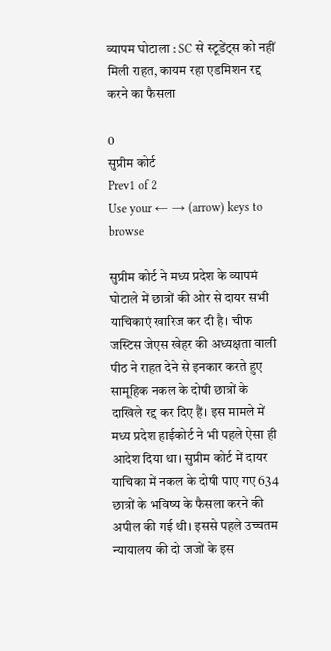व्यापम घोटाला : SC से स्टूडेंट्स को नहीं मिली राहत, कायम रहा एडमिशन रद्द करने का फैसला

0
सुप्रीम कोर्ट
Prev1 of 2
Use your ← → (arrow) keys to browse

सुप्रीम कोर्ट ने मध्‍य प्रदेश के व्‍यापमं घोटाले में छात्रों की ओर से दायर सभी याचिकाएं खारिज कर दी है। चीफ जस्टिस जेएस खेहर की अध्‍यक्षता वाली पीठ ने राहत देने से इनकार करते हुए सामूहिक नकल के दोषी छात्रों के दाखिले रद्द कर दिए हैं। इस मामले में मध्‍य प्रदेश हाईकोर्ट ने भी पहले ऐसा ही आदेश दिया था। सुप्रीम कोर्ट में दायर याचिका में नकल के दोषी पाए गए 634 छात्रों के भविष्‍य के फैसला करने की अपील की गई थी। इससे पहले उच्‍चतम न्‍यायालय की दो जजों के इस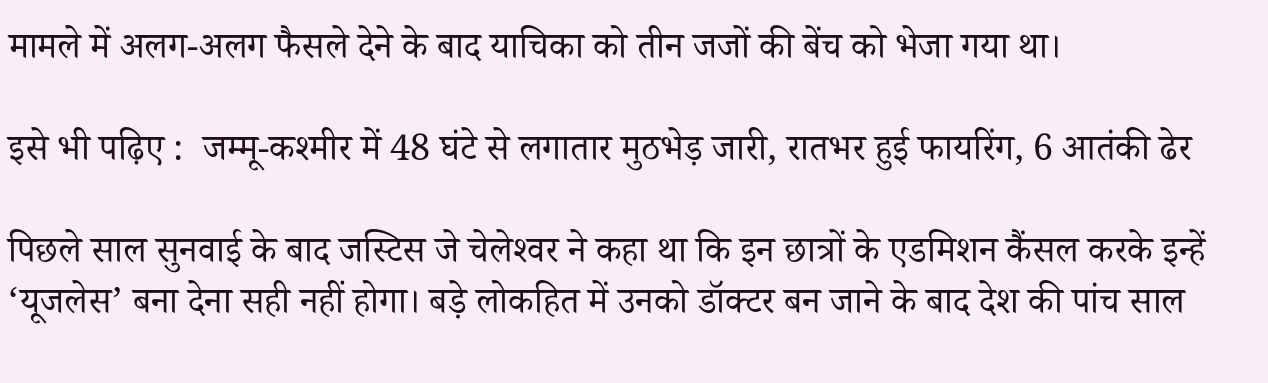मामले में अलग-अलग फैसले देने के बाद याचिका को तीन जजों की बेंच को भेजा गया था।

इसे भी पढ़िए :  जम्मू-कश्मीर में 48 घंटे से लगातार मुठभेड़ जारी, रातभर हुई फायरिंग, 6 आतंकी ढेर

पिछले साल सुनवाई के बाद जस्‍ट‍िस जे चेलेश्‍वर ने कहा था कि इन छात्रों के एडमिशन कैंसल करके इन्‍हें ‘यूजलेस’ बना देना सही नहीं होगा। बड़े लोकहित में उनको डॉक्‍टर बन जाने के बाद देश की पांच साल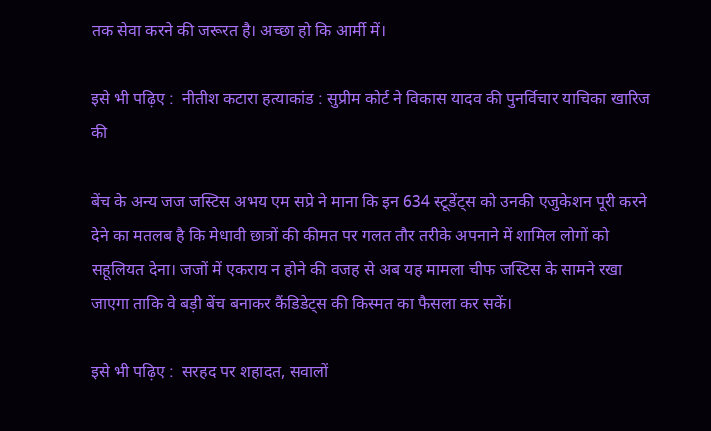तक सेवा करने की जरूरत है। अच्‍छा हो कि आर्मी में।

इसे भी पढ़िए :  नीतीश कटारा हत्याकांड : सुप्रीम कोर्ट ने विकास यादव की पुनर्विचार याचिका खारिज की

बेंच के अन्‍य जज जस्‍ट‍िस अभय एम सप्रे ने माना कि इन 634 स्‍टूडेंट्स को उनकी एजुकेशन पूरी करने देने का मतलब है कि मेधावी छात्रों की कीमत पर गलत तौर तरीके अपनाने में शामिल लोगों को सहूलियत देना। जजों में एकराय न होने की वजह से अब यह मामला चीफ जस्‍ट‍िस के सामने रखा जाएगा ताकि वे बड़ी बेंच बनाकर कैंडिडेट्स की किस्‍मत का फैसला कर सकें।

इसे भी पढ़िए :  सरहद पर शहादत, सवालों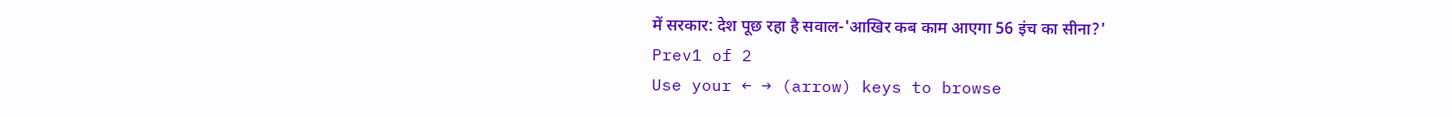में सरकार: देश पूछ रहा है सवाल-'आखिर कब काम आएगा 56 इंच का सीना?'
Prev1 of 2
Use your ← → (arrow) keys to browse